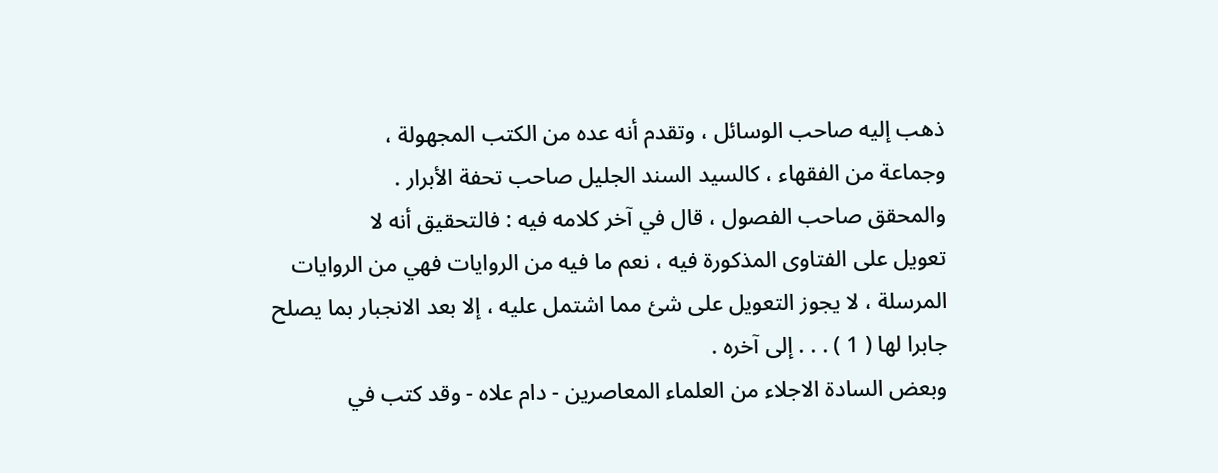ذهب إليه صاحب الوسائل ، وتقدم أنه عده من الكتب المجهولة ،
وجماعة من الفقهاء ، كالسيد السند الجليل صاحب تحفة الأبرار .
والمحقق صاحب الفصول ، قال في آخر كلامه فيه : فالتحقيق أنه لا
تعويل على الفتاوى المذكورة فيه ، نعم ما فيه من الروايات فهي من الروايات
المرسلة ، لا يجوز التعويل على شئ مما اشتمل عليه ، إلا بعد الانجبار بما يصلح
جابرا لها ( 1 ) . . . إلى آخره .
وبعض السادة الاجلاء من العلماء المعاصرين - دام علاه - وقد كتب في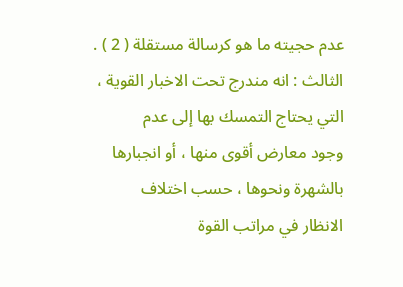عدم حجيته ما هو كرسالة مستقلة ( 2 ) .
الثالث : انه مندرج تحت الاخبار القوية ، التي يحتاج التمسك بها إلى عدم
وجود معارض أقوى منها ، أو انجبارها بالشهرة ونحوها ، حسب اختلاف
الانظار في مراتب القوة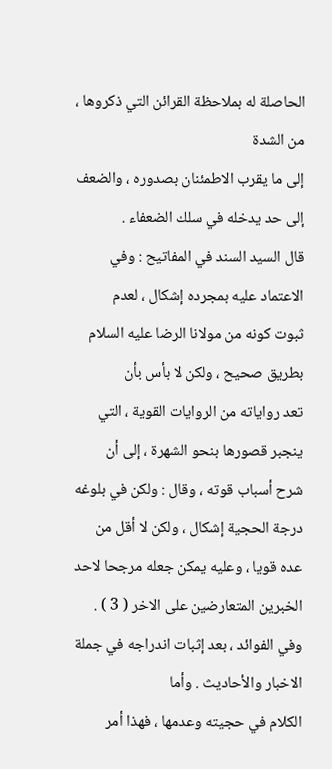الحاصلة له بملاحظة القرائن التي ذكروها ، من الشدة
إلى ما يقرب الاطمئنان بصدوره ، والضعف إلى حد يدخله في سلك الضعفاء .
قال السيد السند في المفاتيح : وفي الاعتماد عليه بمجرده إشكال ، لعدم
ثبوت كونه من مولانا الرضا عليه السلام بطريق صحيح ، ولكن لا بأس بأن
تعد رواياته من الروايات القوية ، التي ينجبر قصورها بنحو الشهرة ، إلى أن
شرح أسباب قوته ، وقال : ولكن في بلوغه درجة الحجية إشكال ، ولكن لا أقل من
عده قويا ، وعليه يمكن جعله مرجحا لاحد الخبرين المتعارضين على الاخر ( 3 ) .
وفي الفوائد ، بعد إثبات اندراجه في جملة الاخبار والأحاديث . وأما
الكلام في حجيته وعدمها ، فهذا أمر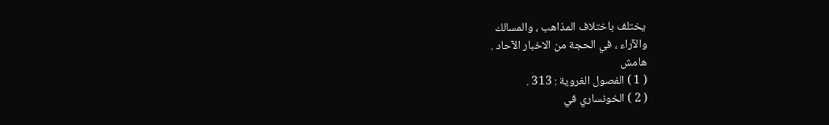يختلف باختلاف المذاهب ، والمسالك
والآراء ، في الحجة من الاخبار الآحاد .
هامش
( 1 ) الفصول الغروية : 313 .
( 2 ) الخونساري في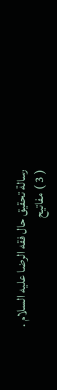رسالة تحقيق حال فقه الرضا عليه السلام .
( 3 ) مفاتيح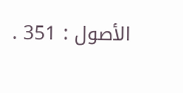الأصول : 351 .